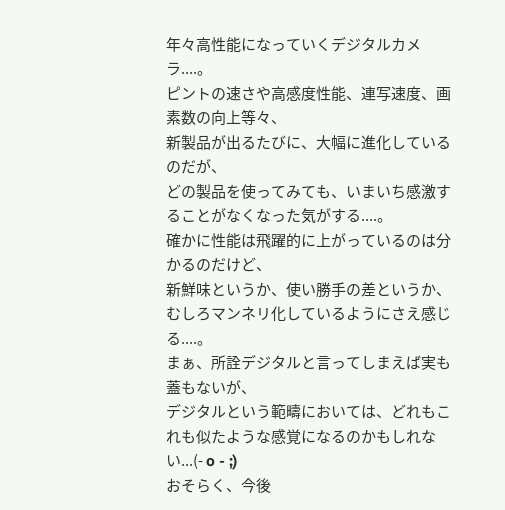年々高性能になっていくデジタルカメラ....。
ピントの速さや高感度性能、連写速度、画素数の向上等々、
新製品が出るたびに、大幅に進化しているのだが、
どの製品を使ってみても、いまいち感激することがなくなった気がする....。
確かに性能は飛躍的に上がっているのは分かるのだけど、
新鮮味というか、使い勝手の差というか、むしろマンネリ化しているようにさえ感じる....。
まぁ、所詮デジタルと言ってしまえば実も蓋もないが、
デジタルという範疇においては、どれもこれも似たような感覚になるのかもしれない...(- o - ;)
おそらく、今後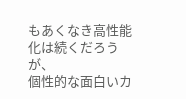もあくなき高性能化は続くだろうが、
個性的な面白いカ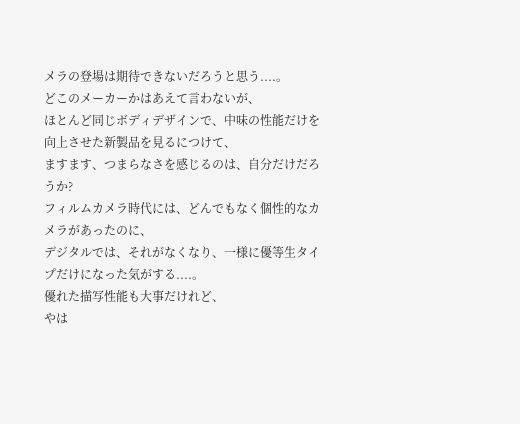メラの登場は期待できないだろうと思う....。
どこのメーカーかはあえて言わないが、
ほとんど同じボディデザインで、中味の性能だけを向上させた新製品を見るにつけて、
ますます、つまらなさを感じるのは、自分だけだろうか?
フィルムカメラ時代には、どんでもなく個性的なカメラがあったのに、
デジタルでは、それがなくなり、一様に優等生タイプだけになった気がする....。
優れた描写性能も大事だけれど、
やは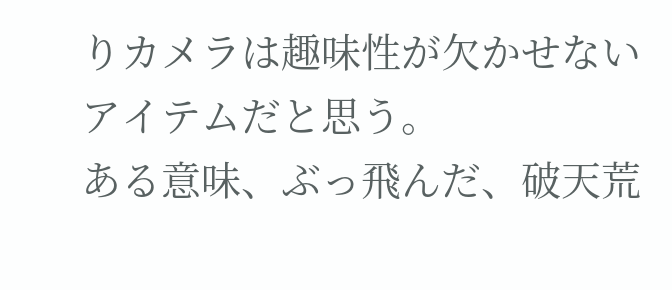りカメラは趣味性が欠かせないアイテムだと思う。
ある意味、ぶっ飛んだ、破天荒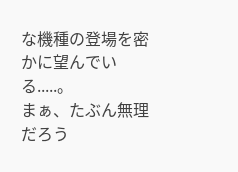な機種の登場を密かに望んでいる.....。
まぁ、たぶん無理だろう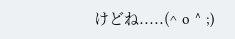けどね.....(^ o ^ ;)